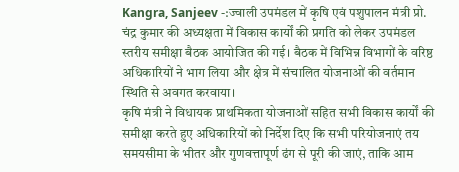Kangra, Sanjeev -:ज्वाली उपमंडल में कृषि एवं पशुपालन मंत्री प्रो. चंद्र कुमार की अध्यक्षता में विकास कार्यों की प्रगति को लेकर उपमंडल स्तरीय समीक्षा बैठक आयोजित की गई। बैठक में विभिन्न विभागों के वरिष्ठ अधिकारियों ने भाग लिया और क्षेत्र में संचालित योजनाओं की वर्तमान स्थिति से अवगत करवाया।
कृषि मंत्री ने विधायक प्राथमिकता योजनाओं सहित सभी विकास कार्यों की समीक्षा करते हुए अधिकारियों को निर्देश दिए कि सभी परियोजनाएं तय समयसीमा के भीतर और गुणवत्तापूर्ण ढंग से पूरी की जाएं, ताकि आम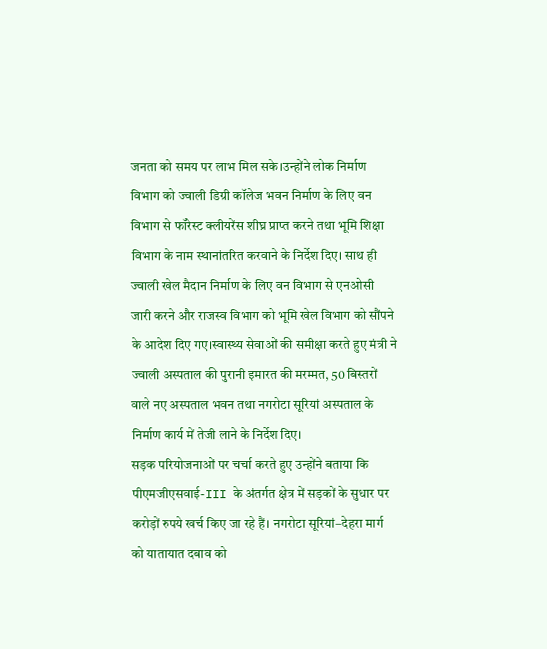जनता को समय पर लाभ मिल सके।उन्होंने लोक निर्माण विभाग को ज्वाली डिग्री कॉलेज भवन निर्माण के लिए वन विभाग से फॉरेस्ट क्लीयरेंस शीघ्र प्राप्त करने तथा भूमि शिक्षा विभाग के नाम स्थानांतरित करवाने के निर्देश दिए। साथ ही ज्वाली खेल मैदान निर्माण के लिए वन विभाग से एनओसी जारी करने और राजस्व विभाग को भूमि खेल विभाग को सौंपने के आदेश दिए गए।स्वास्थ्य सेवाओं की समीक्षा करते हुए मंत्री ने ज्वाली अस्पताल की पुरानी इमारत की मरम्मत, 50 बिस्तरों वाले नए अस्पताल भवन तथा नगरोटा सूरियां अस्पताल के निर्माण कार्य में तेजी लाने के निर्देश दिए।
सड़क परियोजनाओं पर चर्चा करते हुए उन्होंने बताया कि पीएमजीएसवाई-III के अंतर्गत क्षेत्र में सड़कों के सुधार पर करोड़ों रुपये खर्च किए जा रहे हैं। नगरोटा सूरियां–देहरा मार्ग को यातायात दबाव को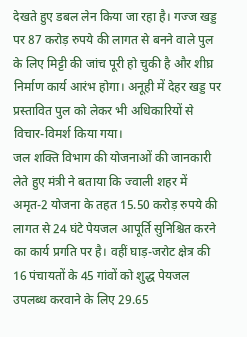देखते हुए डबल लेन किया जा रहा है। गज्ज खड्ड पर 87 करोड़ रुपये की लागत से बनने वाले पुल के लिए मिट्टी की जांच पूरी हो चुकी है और शीघ्र निर्माण कार्य आरंभ होगा। अनूही में देहर खड्ड पर प्रस्तावित पुल को लेकर भी अधिकारियों से विचार-विमर्श किया गया।
जल शक्ति विभाग की योजनाओं की जानकारी लेते हुए मंत्री ने बताया कि ज्वाली शहर में अमृत-2 योजना के तहत 15.50 करोड़ रुपये की लागत से 24 घंटे पेयजल आपूर्ति सुनिश्चित करने का कार्य प्रगति पर है। वहीं घाड़-जरोट क्षेत्र की 16 पंचायतों के 45 गांवों को शुद्ध पेयजल उपलब्ध करवाने के लिए 29.65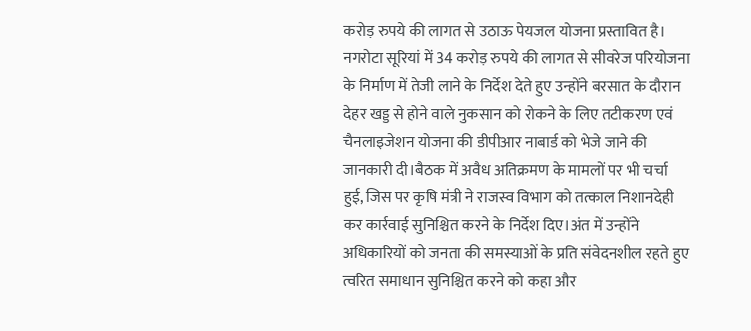करोड़ रुपये की लागत से उठाऊ पेयजल योजना प्रस्तावित है।
नगरोटा सूरियां में 34 करोड़ रुपये की लागत से सीवरेज परियोजना के निर्माण में तेजी लाने के निर्देश देते हुए उन्होंने बरसात के दौरान देहर खड्ड से होने वाले नुकसान को रोकने के लिए तटीकरण एवं चैनलाइजेशन योजना की डीपीआर नाबार्ड को भेजे जाने की जानकारी दी।बैठक में अवैध अतिक्रमण के मामलों पर भी चर्चा हुई, जिस पर कृषि मंत्री ने राजस्व विभाग को तत्काल निशानदेही कर कार्रवाई सुनिश्चित करने के निर्देश दिए।अंत में उन्होंने अधिकारियों को जनता की समस्याओं के प्रति संवेदनशील रहते हुए त्वरित समाधान सुनिश्चित करने को कहा और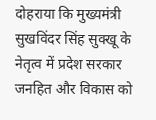दोहराया कि मुख्यमंत्री सुखविंदर सिंह सुक्खू के नेतृत्व में प्रदेश सरकार जनहित और विकास को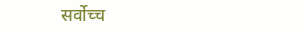सर्वोच्च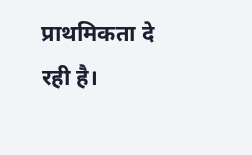प्राथमिकता दे रही है।